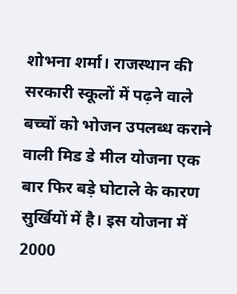शोभना शर्मा। राजस्थान की सरकारी स्कूलों में पढ़ने वाले बच्चों को भोजन उपलब्ध कराने वाली मिड डे मील योजना एक बार फिर बड़े घोटाले के कारण सुर्खियों में है। इस योजना में 2000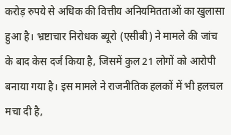करोड़ रुपये से अधिक की वित्तीय अनियमितताओं का खुलासा हुआ है। भ्रष्टाचार निरोधक ब्यूरो (एसीबी) ने मामले की जांच के बाद केस दर्ज किया है, जिसमें कुल 21 लोगों को आरोपी बनाया गया है। इस मामले ने राजनीतिक हलकों में भी हलचल मचा दी है,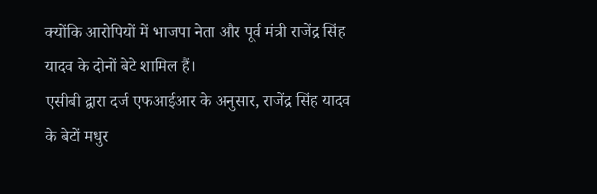क्योंकि आरोपियों में भाजपा नेता और पूर्व मंत्री राजेंद्र सिंह यादव के दोनों बेटे शामिल हैं।
एसीबी द्वारा दर्ज एफआईआर के अनुसार, राजेंद्र सिंह यादव के बेटों मधुर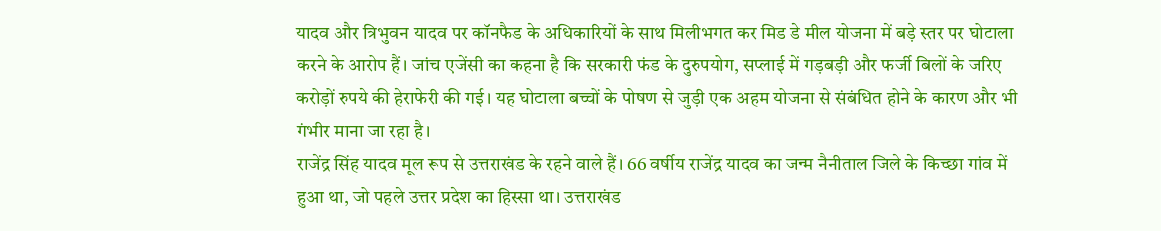यादव और त्रिभुवन यादव पर कॉनफैड के अधिकारियों के साथ मिलीभगत कर मिड डे मील योजना में बड़े स्तर पर घोटाला करने के आरोप हैं। जांच एजेंसी का कहना है कि सरकारी फंड के दुरुपयोग, सप्लाई में गड़बड़ी और फर्जी बिलों के जरिए करोड़ों रुपये की हेराफेरी की गई। यह घोटाला बच्चों के पोषण से जुड़ी एक अहम योजना से संबंधित होने के कारण और भी गंभीर माना जा रहा है।
राजेंद्र सिंह यादव मूल रूप से उत्तराखंड के रहने वाले हैं। 66 वर्षीय राजेंद्र यादव का जन्म नैनीताल जिले के किच्छा गांव में हुआ था, जो पहले उत्तर प्रदेश का हिस्सा था। उत्तराखंड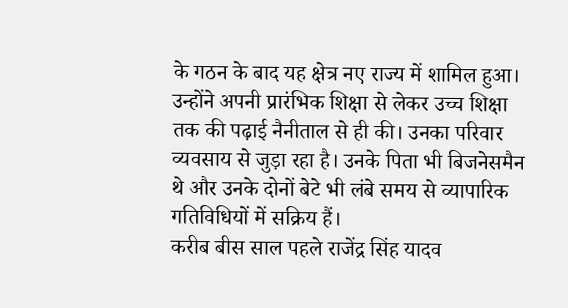के गठन के बाद यह क्षेत्र नए राज्य में शामिल हुआ। उन्होंने अपनी प्रारंभिक शिक्षा से लेकर उच्च शिक्षा तक की पढ़ाई नैनीताल से ही की। उनका परिवार व्यवसाय से जुड़ा रहा है। उनके पिता भी बिजनेसमैन थे और उनके दोनों बेटे भी लंबे समय से व्यापारिक गतिविधियों में सक्रिय हैं।
करीब बीस साल पहले राजेंद्र सिंह यादव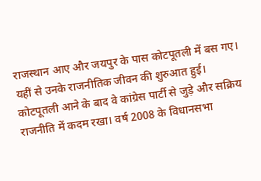राजस्थान आए और जयपुर के पास कोटपूतली में बस गए। यहीं से उनके राजनीतिक जीवन की शुरुआत हुई। कोटपूतली आने के बाद वे कांग्रेस पार्टी से जुड़े और सक्रिय राजनीति में कदम रखा। वर्ष 2008 के विधानसभा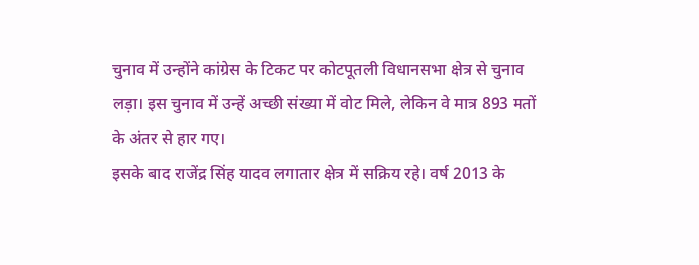चुनाव में उन्होंने कांग्रेस के टिकट पर कोटपूतली विधानसभा क्षेत्र से चुनाव लड़ा। इस चुनाव में उन्हें अच्छी संख्या में वोट मिले, लेकिन वे मात्र 893 मतों के अंतर से हार गए।
इसके बाद राजेंद्र सिंह यादव लगातार क्षेत्र में सक्रिय रहे। वर्ष 2013 के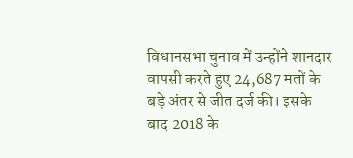विधानसभा चुनाव में उन्होंने शानदार वापसी करते हुए 24,687 मतों के बड़े अंतर से जीत दर्ज की। इसके बाद 2018 के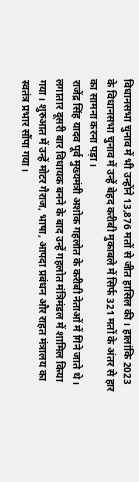विधानसभा चुनाव में भी उन्होंने 13,876 मतों से जीत हासिल की। हालांकि 2023 के विधानसभा चुनाव में उन्हें बेहद करीबी मुकाबले में सिर्फ 321 मतों के अंतर से हार का सामना करना पड़ा।
राजेंद्र सिंह यादव पूर्व मुख्यमंत्री अशोक गहलोत के करीबी नेताओं में गिने जाते थे। लगातार दूसरी बार विधायक बनने के बाद उन्हें गहलोत मंत्रिमंडल में शामिल किया गया। शुरुआत में उन्हें मोटर गैराज, भाषा, आपदा प्रबंधन और राहत मंत्रालय का स्वतंत्र प्रभार सौंपा गया।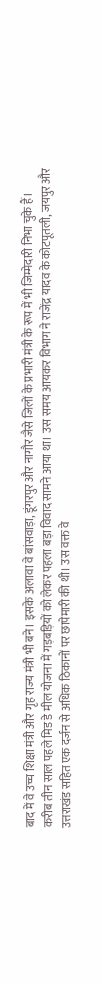बाद में वे उच्च शिक्षा मंत्री और गृह राज्य मंत्री भी बने। इसके अलावा वे बांसवाड़ा, डूंगरपुर और नागौर जैसे जिलों के प्रभारी मंत्री के रूप में भी जिम्मेदारी निभा चुके हैं।
करीब तीन साल पहले मिड डे मील योजना में गड़बड़ियों को लेकर पहला बड़ा विवाद सामने आया था। उस समय आयकर विभाग ने राजेंद्र यादव के कोटपूतली, जयपुर और उत्तराखंड सहित एक दर्जन से अधिक ठिकानों पर छापेमारी की थी। उस वक्त वे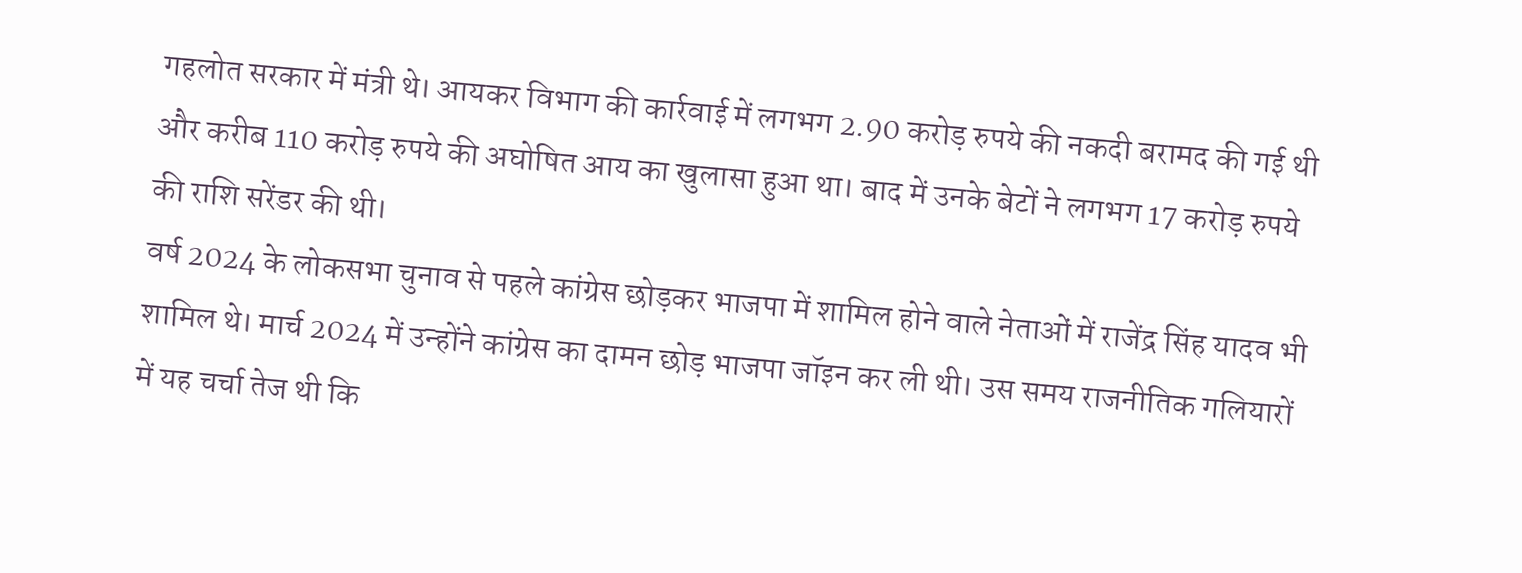गहलोत सरकार में मंत्री थे। आयकर विभाग की कार्रवाई में लगभग 2.90 करोड़ रुपये की नकदी बरामद की गई थी और करीब 110 करोड़ रुपये की अघोषित आय का खुलासा हुआ था। बाद में उनके बेटों ने लगभग 17 करोड़ रुपये की राशि सरेंडर की थी।
वर्ष 2024 के लोकसभा चुनाव से पहले कांग्रेस छोड़कर भाजपा में शामिल होने वाले नेताओं में राजेंद्र सिंह यादव भी शामिल थे। मार्च 2024 में उन्होंने कांग्रेस का दामन छोड़ भाजपा जॉइन कर ली थी। उस समय राजनीतिक गलियारों में यह चर्चा तेज थी कि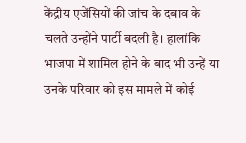केंद्रीय एजेंसियों की जांच के दबाव के चलते उन्होंने पार्टी बदली है। हालांकि भाजपा में शामिल होने के बाद भी उन्हें या उनके परिवार को इस मामले में कोई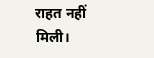राहत नहीं मिली।